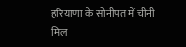हरियाणा के सोनीपत में चीनी मिल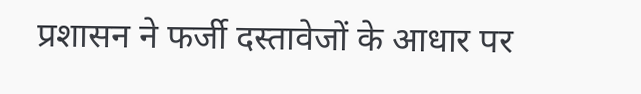प्रशासन ने फर्जी दस्तावेजों के आधार पर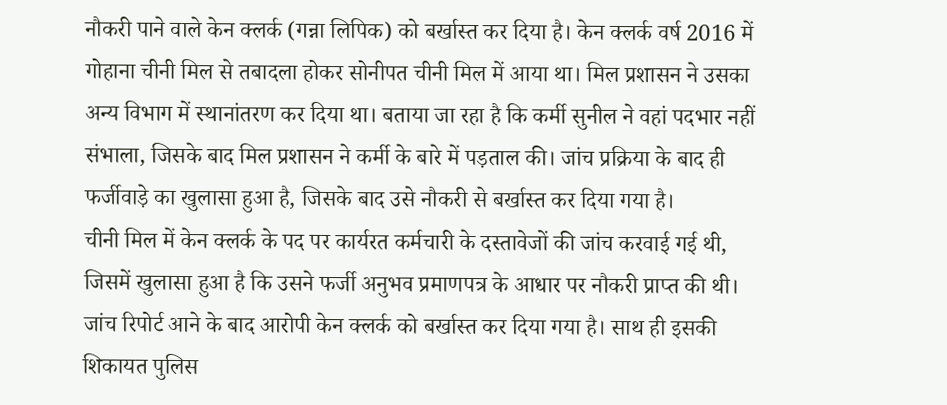नौकरी पाने वाले केन क्लर्क (गन्ना लिपिक) को बर्खास्त कर दिया है। केन क्लर्क वर्ष 2016 में गोहाना चीनी मिल से तबादला होकर सोनीपत चीनी मिल में आया था। मिल प्रशासन ने उसका अन्य विभाग में स्थानांतरण कर दिया था। बताया जा रहा है कि कर्मी सुनील ने वहां पदभार नहीं संभाला, जिसके बाद मिल प्रशासन ने कर्मी के बारे में पड़ताल की। जांच प्रक्रिया के बाद ही फर्जीवाड़े का खुलासा हुआ है, जिसके बाद उसे नौकरी से बर्खास्त कर दिया गया है।
चीनी मिल में केन क्लर्क के पद पर कार्यरत कर्मचारी के दस्तावेजों की जांच करवाई गई थी, जिसमें खुलासा हुआ है कि उसने फर्जी अनुभव प्रमाणपत्र के आधार पर नौकरी प्राप्त की थी। जांच रिपोर्ट आने के बाद आरोपी केन क्लर्क को बर्खास्त कर दिया गया है। साथ ही इसकी शिकायत पुलिस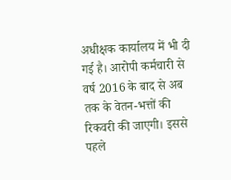अधीक्षक कार्यालय में भी दी गई है। आरोपी कर्मचारी से वर्ष 2016 के बाद से अब तक के वेतन-भत्तों की रिकवरी की जाएगी। इससे पहले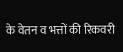के वेतन व भत्तों की रिकवरी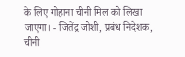के लिए गोहाना चीनी मिल को लिखा जाएगा। - जितेंद्र जोशी, प्रबंध निदेशक, चीनी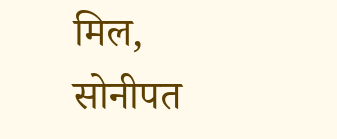मिल, सोनीपत